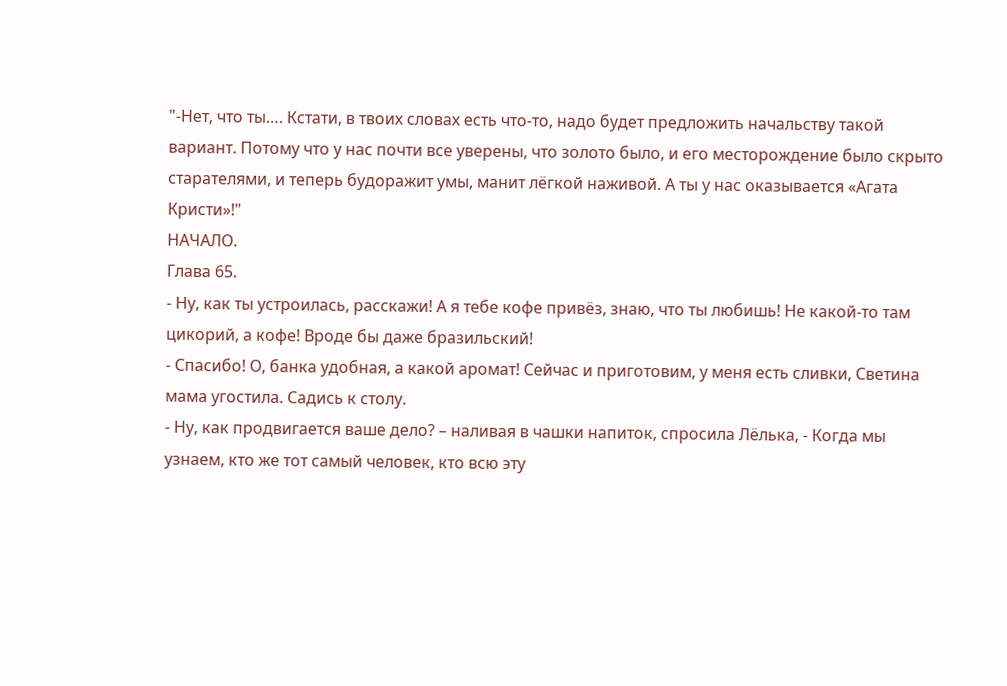"-Нет, что ты…. Кстати, в твоих словах есть что-то, надо будет предложить начальству такой вариант. Потому что у нас почти все уверены, что золото было, и его месторождение было скрыто старателями, и теперь будоражит умы, манит лёгкой наживой. А ты у нас оказывается «Агата Кристи»!"
НАЧАЛО.
Глава 65.
- Ну, как ты устроилась, расскажи! А я тебе кофе привёз, знаю, что ты любишь! Не какой-то там цикорий, а кофе! Вроде бы даже бразильский!
- Спасибо! О, банка удобная, а какой аромат! Сейчас и приготовим, у меня есть сливки, Светина мама угостила. Садись к столу.
- Ну, как продвигается ваше дело? – наливая в чашки напиток, спросила Лёлька, - Когда мы узнаем, кто же тот самый человек, кто всю эту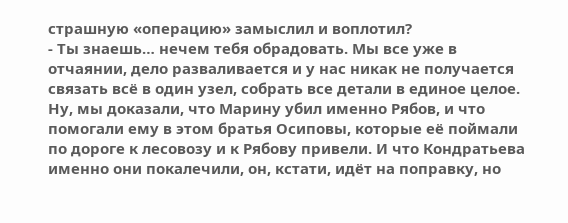страшную «операцию» замыслил и воплотил?
- Ты знаешь… нечем тебя обрадовать. Мы все уже в отчаянии, дело разваливается и у нас никак не получается связать всё в один узел, собрать все детали в единое целое. Ну, мы доказали, что Марину убил именно Рябов, и что помогали ему в этом братья Осиповы, которые её поймали по дороге к лесовозу и к Рябову привели. И что Кондратьева именно они покалечили, он, кстати, идёт на поправку, но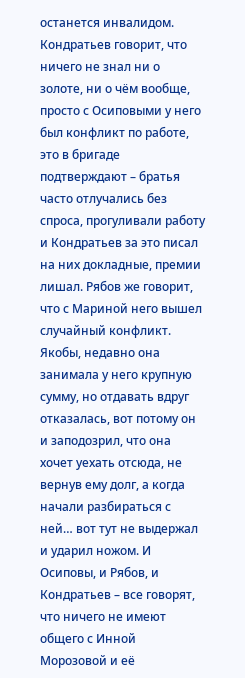останется инвалидом. Кондратьев говорит, что ничего не знал ни о золоте, ни о чём вообще, просто с Осиповыми у него был конфликт по работе, это в бригаде подтверждают – братья часто отлучались без спроса, прогуливали работу и Кондратьев за это писал на них докладные, премии лишал. Рябов же говорит, что с Мариной него вышел случайный конфликт. Якобы, недавно она занимала у него крупную сумму, но отдавать вдруг отказалась, вот потому он и заподозрил, что она хочет уехать отсюда, не вернув ему долг, а когда начали разбираться с ней… вот тут не выдержал и ударил ножом. И Осиповы, и Рябов, и Кондратьев – все говорят, что ничего не имеют общего с Инной Морозовой и её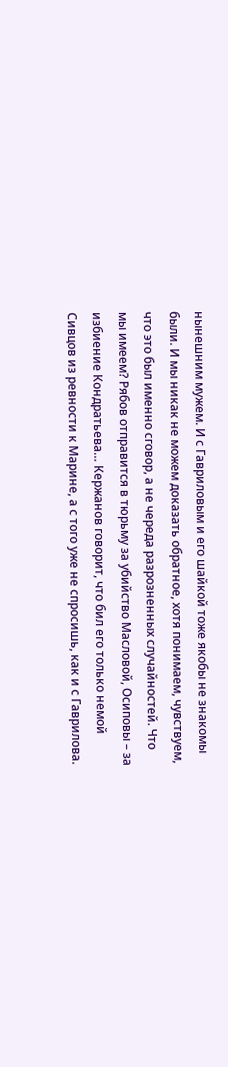нынешним мужем. И с Гавриловым и его шайкой тоже якобы не знакомы были. И мы никак не можем доказать обратное, хотя понимаем, чувствуем, что это был именно сговор, а не череда разрозненных случайностей. Что мы имеем? Рябов отправится в тюрьму за убийство Масловой, Осиповы – за избиение Кондратьева… Кержанов говорит, что бил его только немой Сивцов из ревности к Марине, а с того уже не спросишь, как и с Гаврилова.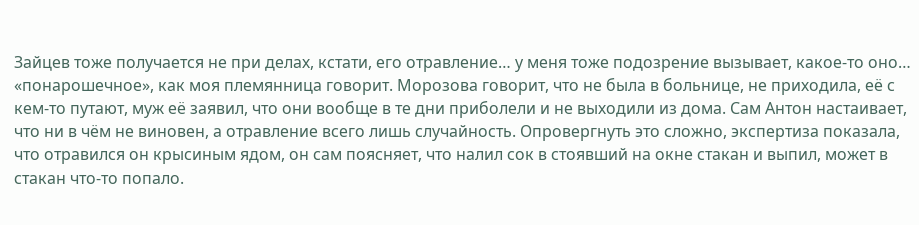Зайцев тоже получается не при делах, кстати, его отравление… у меня тоже подозрение вызывает, какое-то оно… «понарошечное», как моя племянница говорит. Морозова говорит, что не была в больнице, не приходила, её с кем-то путают, муж её заявил, что они вообще в те дни приболели и не выходили из дома. Сам Антон настаивает, что ни в чём не виновен, а отравление всего лишь случайность. Опровергнуть это сложно, экспертиза показала, что отравился он крысиным ядом, он сам поясняет, что налил сок в стоявший на окне стакан и выпил, может в стакан что-то попало.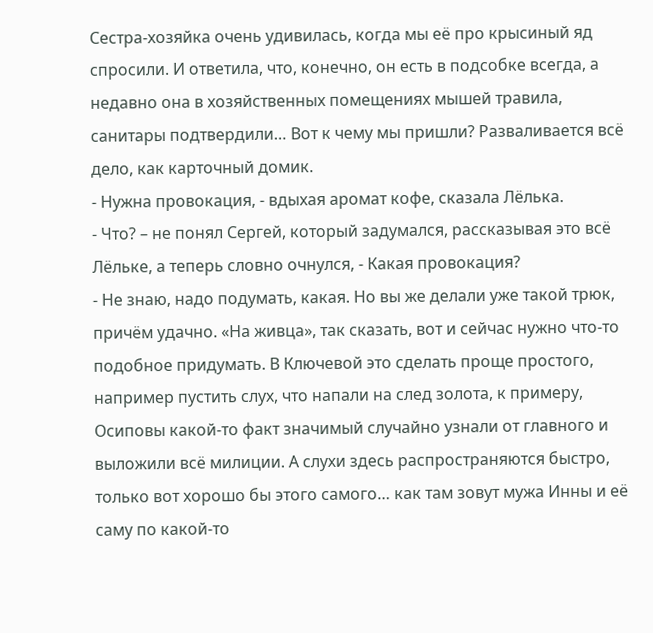Сестра-хозяйка очень удивилась, когда мы её про крысиный яд спросили. И ответила, что, конечно, он есть в подсобке всегда, а недавно она в хозяйственных помещениях мышей травила, санитары подтвердили… Вот к чему мы пришли? Разваливается всё дело, как карточный домик.
- Нужна провокация, - вдыхая аромат кофе, сказала Лёлька.
- Что? – не понял Сергей, который задумался, рассказывая это всё Лёльке, а теперь словно очнулся, - Какая провокация?
- Не знаю, надо подумать, какая. Но вы же делали уже такой трюк, причём удачно. «На живца», так сказать, вот и сейчас нужно что-то подобное придумать. В Ключевой это сделать проще простого, например пустить слух, что напали на след золота, к примеру, Осиповы какой-то факт значимый случайно узнали от главного и выложили всё милиции. А слухи здесь распространяются быстро, только вот хорошо бы этого самого… как там зовут мужа Инны и её саму по какой-то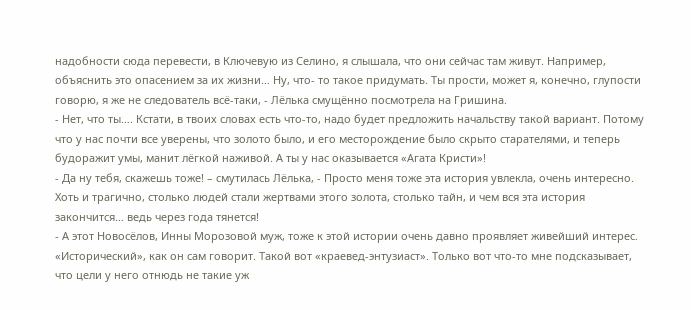надобности сюда перевести, в Ключевую из Селино, я слышала, что они сейчас там живут. Например, объяснить это опасением за их жизни… Ну, что- то такое придумать. Ты прости, может я, конечно, глупости говорю, я же не следователь всё-таки, - Лёлька смущённо посмотрела на Гришина.
- Нет, что ты…. Кстати, в твоих словах есть что-то, надо будет предложить начальству такой вариант. Потому что у нас почти все уверены, что золото было, и его месторождение было скрыто старателями, и теперь будоражит умы, манит лёгкой наживой. А ты у нас оказывается «Агата Кристи»!
- Да ну тебя, скажешь тоже! – смутилась Лёлька, - Просто меня тоже эта история увлекла, очень интересно. Хоть и трагично, столько людей стали жертвами этого золота, столько тайн, и чем вся эта история закончится… ведь через года тянется!
- А этот Новосёлов, Инны Морозовой муж, тоже к этой истории очень давно проявляет живейший интерес. «Исторический», как он сам говорит. Такой вот «краевед-энтузиаст». Только вот что-то мне подсказывает, что цели у него отнюдь не такие уж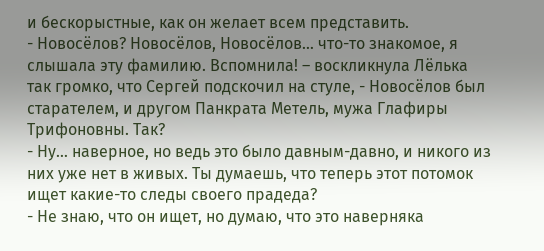и бескорыстные, как он желает всем представить.
- Новосёлов? Новосёлов, Новосёлов… что-то знакомое, я слышала эту фамилию. Вспомнила! – воскликнула Лёлька так громко, что Сергей подскочил на стуле, - Новосёлов был старателем, и другом Панкрата Метель, мужа Глафиры Трифоновны. Так?
- Ну… наверное, но ведь это было давным-давно, и никого из них уже нет в живых. Ты думаешь, что теперь этот потомок ищет какие-то следы своего прадеда?
- Не знаю, что он ищет, но думаю, что это наверняка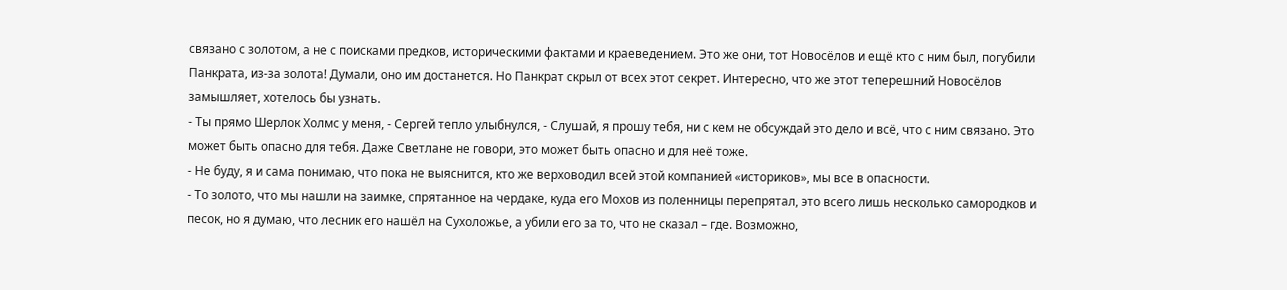связано с золотом, а не с поисками предков, историческими фактами и краеведением. Это же они, тот Новосёлов и ещё кто с ним был, погубили Панкрата, из-за золота! Думали, оно им достанется. Но Панкрат скрыл от всех этот секрет. Интересно, что же этот теперешний Новосёлов замышляет, хотелось бы узнать.
- Ты прямо Шерлок Холмс у меня, - Сергей тепло улыбнулся, - Слушай, я прошу тебя, ни с кем не обсуждай это дело и всё, что с ним связано. Это может быть опасно для тебя. Даже Светлане не говори, это может быть опасно и для неё тоже.
- Не буду, я и сама понимаю, что пока не выяснится, кто же верховодил всей этой компанией «историков», мы все в опасности.
- То золото, что мы нашли на заимке, спрятанное на чердаке, куда его Мохов из поленницы перепрятал, это всего лишь несколько самородков и песок, но я думаю, что лесник его нашёл на Сухоложье, а убили его за то, что не сказал – где. Возможно,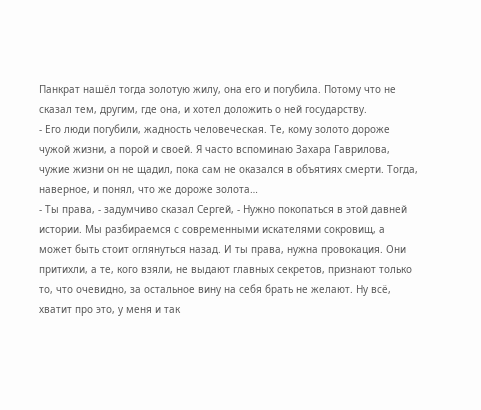Панкрат нашёл тогда золотую жилу, она его и погубила. Потому что не сказал тем, другим, где она, и хотел доложить о ней государству.
- Его люди погубили, жадность человеческая. Те, кому золото дороже чужой жизни, а порой и своей. Я часто вспоминаю Захара Гаврилова, чужие жизни он не щадил, пока сам не оказался в объятиях смерти. Тогда, наверное, и понял, что же дороже золота…
- Ты права, - задумчиво сказал Сергей, - Нужно покопаться в этой давней истории. Мы разбираемся с современными искателями сокровищ, а может быть стоит оглянуться назад. И ты права, нужна провокация. Они притихли, а те, кого взяли, не выдают главных секретов, признают только то, что очевидно, за остальное вину на себя брать не желают. Ну всё, хватит про это, у меня и так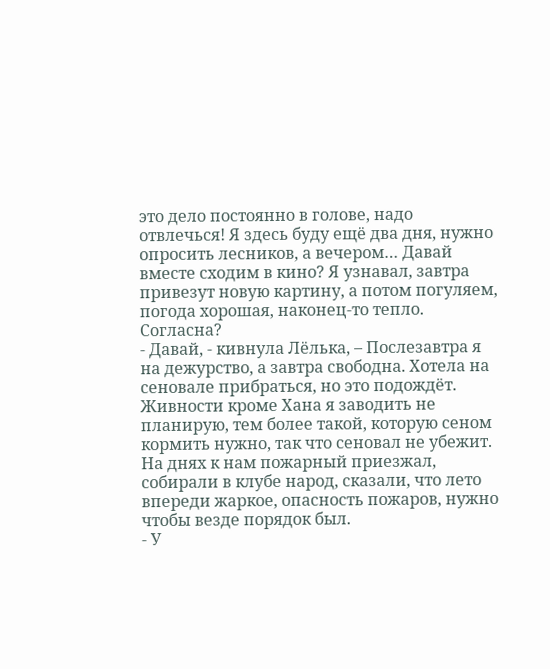это дело постоянно в голове, надо отвлечься! Я здесь буду ещё два дня, нужно опросить лесников, а вечером… Давай вместе сходим в кино? Я узнавал, завтра привезут новую картину, а потом погуляем, погода хорошая, наконец-то тепло. Согласна?
- Давай, - кивнула Лёлька, – Послезавтра я на дежурство, а завтра свободна. Хотела на сеновале прибраться, но это подождёт. Живности кроме Хана я заводить не планирую, тем более такой, которую сеном кормить нужно, так что сеновал не убежит. На днях к нам пожарный приезжал, собирали в клубе народ, сказали, что лето впереди жаркое, опасность пожаров, нужно чтобы везде порядок был.
- У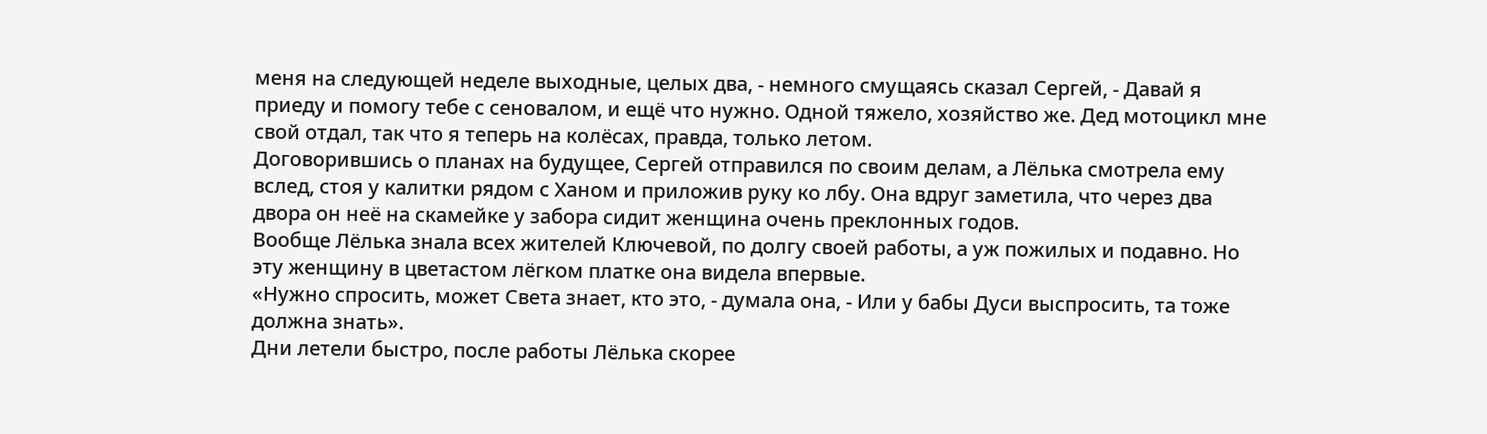меня на следующей неделе выходные, целых два, - немного смущаясь сказал Сергей, - Давай я приеду и помогу тебе с сеновалом, и ещё что нужно. Одной тяжело, хозяйство же. Дед мотоцикл мне свой отдал, так что я теперь на колёсах, правда, только летом.
Договорившись о планах на будущее, Сергей отправился по своим делам, а Лёлька смотрела ему вслед, стоя у калитки рядом с Ханом и приложив руку ко лбу. Она вдруг заметила, что через два двора он неё на скамейке у забора сидит женщина очень преклонных годов.
Вообще Лёлька знала всех жителей Ключевой, по долгу своей работы, а уж пожилых и подавно. Но эту женщину в цветастом лёгком платке она видела впервые.
«Нужно спросить, может Света знает, кто это, - думала она, - Или у бабы Дуси выспросить, та тоже должна знать».
Дни летели быстро, после работы Лёлька скорее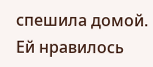спешила домой. Ей нравилось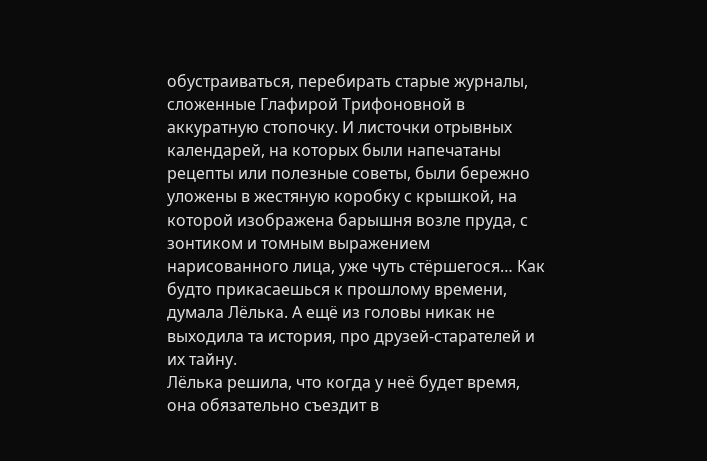обустраиваться, перебирать старые журналы, сложенные Глафирой Трифоновной в аккуратную стопочку. И листочки отрывных календарей, на которых были напечатаны рецепты или полезные советы, были бережно уложены в жестяную коробку с крышкой, на которой изображена барышня возле пруда, с зонтиком и томным выражением нарисованного лица, уже чуть стёршегося… Как будто прикасаешься к прошлому времени, думала Лёлька. А ещё из головы никак не выходила та история, про друзей-старателей и их тайну.
Лёлька решила, что когда у неё будет время, она обязательно съездит в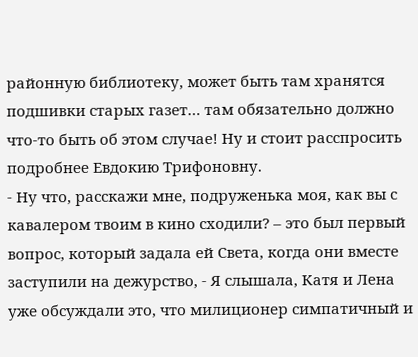районную библиотеку, может быть там хранятся подшивки старых газет… там обязательно должно что-то быть об этом случае! Ну и стоит расспросить подробнее Евдокию Трифоновну.
- Ну что, расскажи мне, подруженька моя, как вы с кавалером твоим в кино сходили? – это был первый вопрос, который задала ей Света, когда они вместе заступили на дежурство, - Я слышала, Катя и Лена уже обсуждали это, что милиционер симпатичный и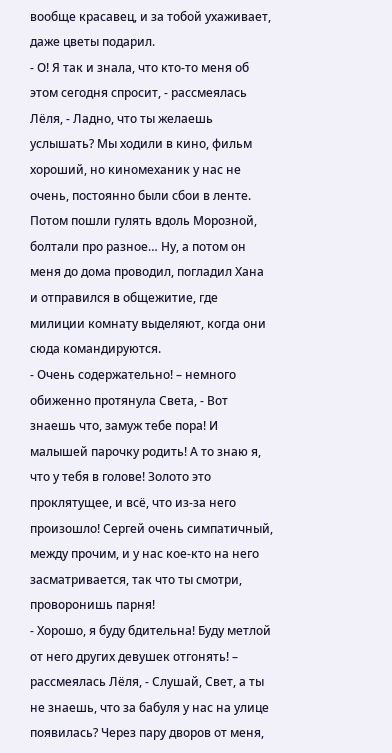вообще красавец, и за тобой ухаживает, даже цветы подарил.
- О! Я так и знала, что кто-то меня об этом сегодня спросит, - рассмеялась Лёля, - Ладно, что ты желаешь услышать? Мы ходили в кино, фильм хороший, но киномеханик у нас не очень, постоянно были сбои в ленте. Потом пошли гулять вдоль Морозной, болтали про разное… Ну, а потом он меня до дома проводил, погладил Хана и отправился в общежитие, где милиции комнату выделяют, когда они сюда командируются.
- Очень содержательно! – немного обиженно протянула Света, - Вот знаешь что, замуж тебе пора! И малышей парочку родить! А то знаю я, что у тебя в голове! Золото это проклятущее, и всё, что из-за него произошло! Сергей очень симпатичный, между прочим, и у нас кое-кто на него засматривается, так что ты смотри, проворонишь парня!
- Хорошо, я буду бдительна! Буду метлой от него других девушек отгонять! – рассмеялась Лёля, - Слушай, Свет, а ты не знаешь, что за бабуля у нас на улице появилась? Через пару дворов от меня,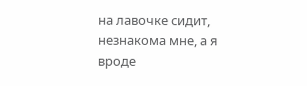на лавочке сидит, незнакома мне, а я вроде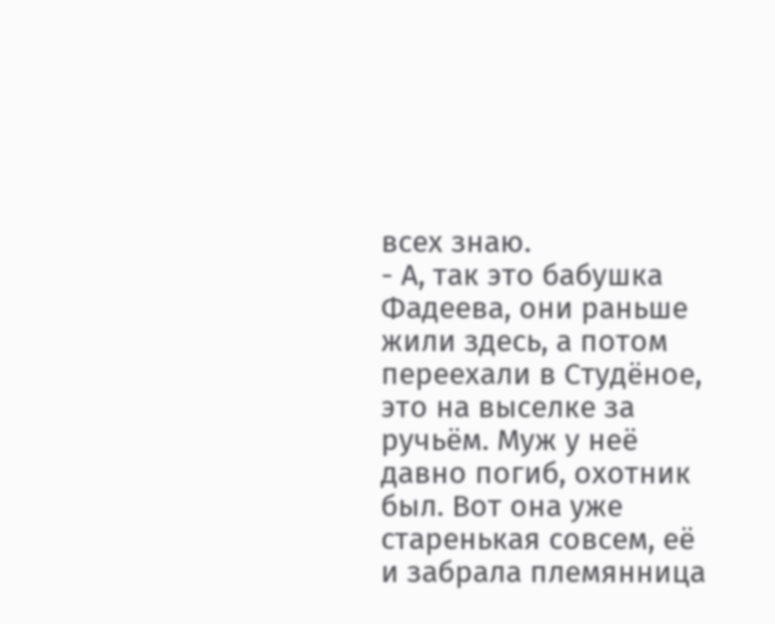всех знаю.
- А, так это бабушка Фадеева, они раньше жили здесь, а потом переехали в Студёное, это на выселке за ручьём. Муж у неё давно погиб, охотник был. Вот она уже старенькая совсем, её и забрала племянница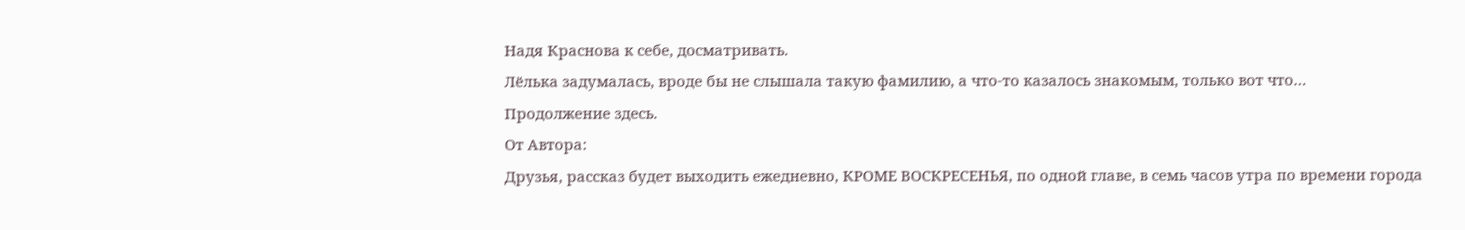Надя Краснова к себе, досматривать.
Лёлька задумалась, вроде бы не слышала такую фамилию, а что-то казалось знакомым, только вот что…
Продолжение здесь.
От Автора:
Друзья, рассказ будет выходить ежедневно, КРОМЕ ВОСКРЕСЕНЬЯ, по одной главе, в семь часов утра по времени города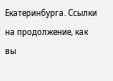Екатеринбурга. Ссылки на продолжение, как вы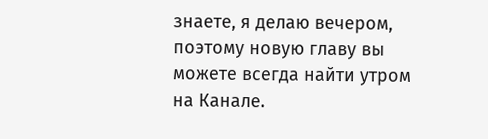знаете, я делаю вечером, поэтому новую главу вы можете всегда найти утром на Канале.